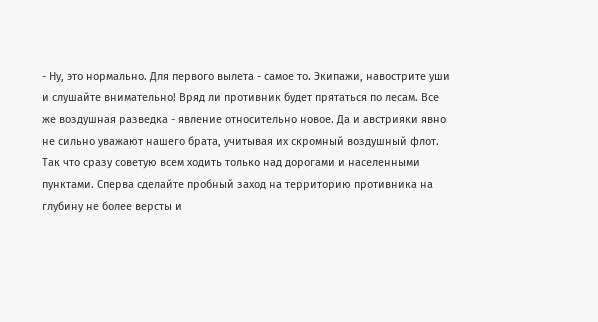- Ну, это нормально. Для первого вылета - самое то. Экипажи, навострите уши и слушайте внимательно! Вряд ли противник будет прятаться по лесам. Все же воздушная разведка - явление относительно новое. Да и австрияки явно не сильно уважают нашего брата, учитывая их скромный воздушный флот. Так что сразу советую всем ходить только над дорогами и населенными пунктами. Сперва сделайте пробный заход на территорию противника на глубину не более версты и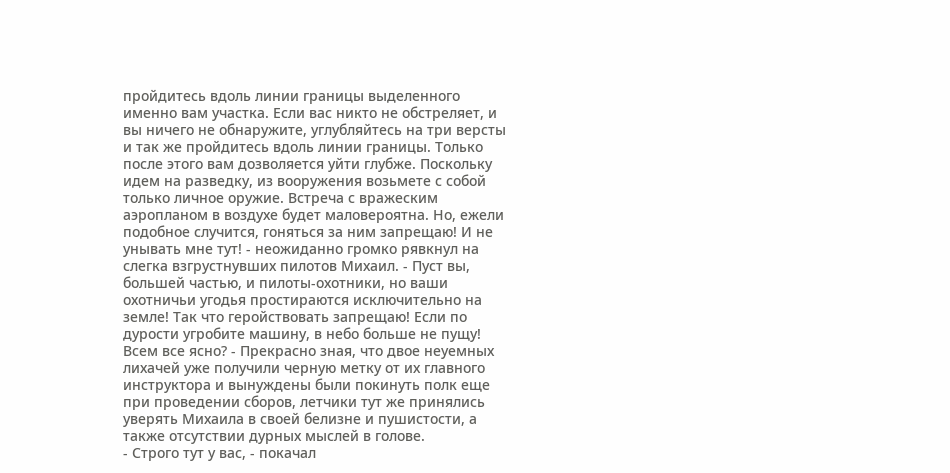пройдитесь вдоль линии границы выделенного именно вам участка. Если вас никто не обстреляет, и вы ничего не обнаружите, углубляйтесь на три версты и так же пройдитесь вдоль линии границы. Только после этого вам дозволяется уйти глубже. Поскольку идем на разведку, из вооружения возьмете с собой только личное оружие. Встреча с вражеским аэропланом в воздухе будет маловероятна. Но, ежели подобное случится, гоняться за ним запрещаю! И не унывать мне тут! - неожиданно громко рявкнул на слегка взгрустнувших пилотов Михаил. - Пуст вы, большей частью, и пилоты-охотники, но ваши охотничьи угодья простираются исключительно на земле! Так что геройствовать запрещаю! Если по дурости угробите машину, в небо больше не пущу! Всем все ясно? - Прекрасно зная, что двое неуемных лихачей уже получили черную метку от их главного инструктора и вынуждены были покинуть полк еще при проведении сборов, летчики тут же принялись уверять Михаила в своей белизне и пушистости, а также отсутствии дурных мыслей в голове.
- Строго тут у вас, - покачал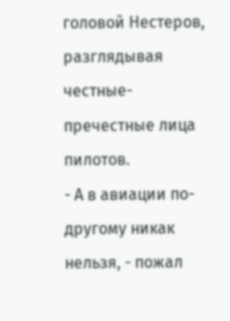головой Нестеров, разглядывая честные-пречестные лица пилотов.
- А в авиации по-другому никак нельзя, - пожал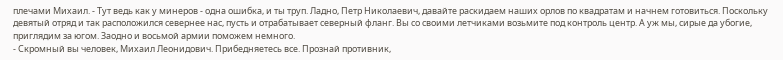плечами Михаил. - Тут ведь как у минеров - одна ошибка, и ты труп. Ладно, Петр Николаевич, давайте раскидаем наших орлов по квадратам и начнем готовиться. Поскольку девятый отряд и так расположился севернее нас, пусть и отрабатывает северный фланг. Вы со своими летчиками возьмите под контроль центр. А уж мы, сирые да убогие, приглядим за югом. Заодно и восьмой армии поможем немного.
- Скромный вы человек, Михаил Леонидович. Прибедняетесь все. Прознай противник,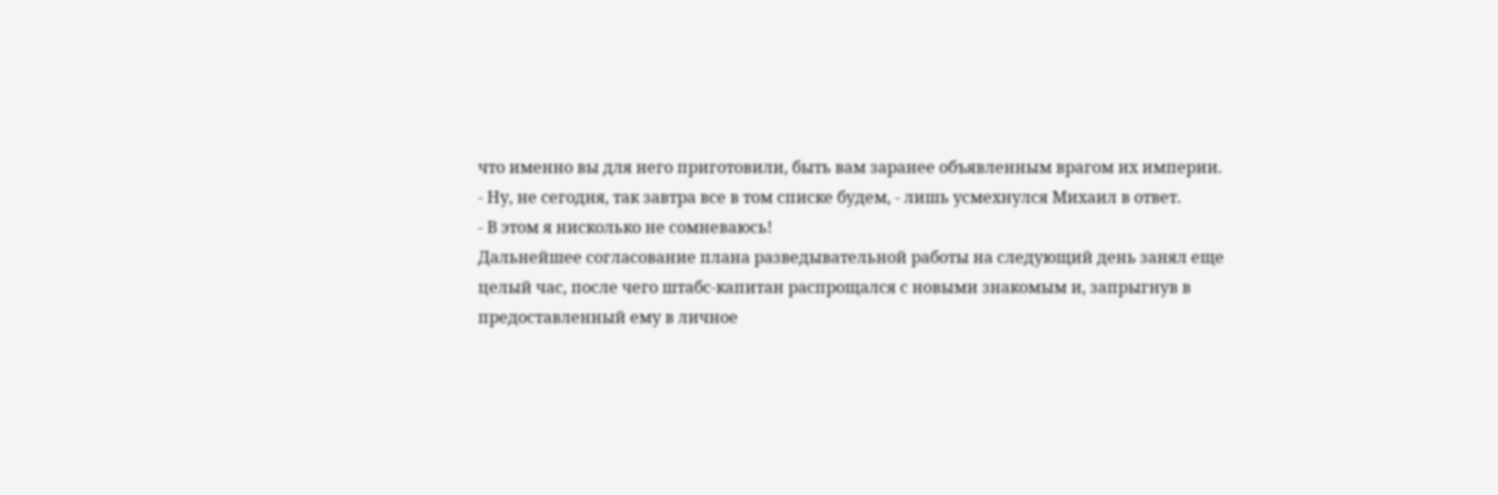что именно вы для него приготовили, быть вам заранее объявленным врагом их империи.
- Ну, не сегодня, так завтра все в том списке будем, - лишь усмехнулся Михаил в ответ.
- В этом я нисколько не сомневаюсь!
Дальнейшее согласование плана разведывательной работы на следующий день занял еще целый час, после чего штабс-капитан распрощался с новыми знакомым и, запрыгнув в предоставленный ему в личное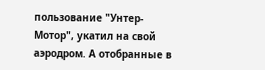пользование "Унтер-Мотор", укатил на свой аэродром. А отобранные в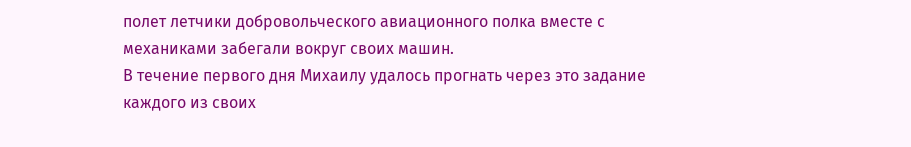полет летчики добровольческого авиационного полка вместе с механиками забегали вокруг своих машин.
В течение первого дня Михаилу удалось прогнать через это задание каждого из своих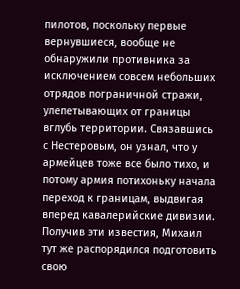пилотов, поскольку первые вернувшиеся, вообще не обнаружили противника за исключением совсем небольших отрядов пограничной стражи, улепетывающих от границы вглубь территории. Связавшись с Нестеровым, он узнал, что у армейцев тоже все было тихо, и потому армия потихоньку начала переход к границам, выдвигая вперед кавалерийские дивизии.
Получив эти известия, Михаил тут же распорядился подготовить свою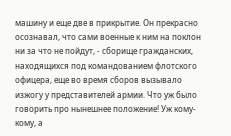машину и еще две в прикрытие. Он прекрасно осознавал, что сами военные к ним на поклон ни за что не пойдут, - сборище гражданских, находящихся под командованием флотского офицера, еще во время сборов вызывало изжогу у представителей армии. Что уж было говорить про нынешнее положение! Уж кому-кому, а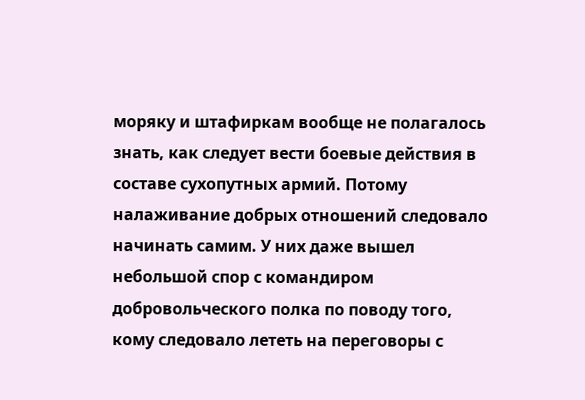моряку и штафиркам вообще не полагалось знать, как следует вести боевые действия в составе сухопутных армий. Потому налаживание добрых отношений следовало начинать самим. У них даже вышел небольшой спор с командиром добровольческого полка по поводу того, кому следовало лететь на переговоры с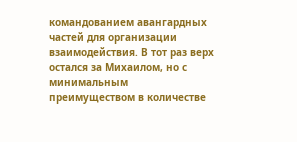командованием авангардных частей для организации взаимодействия. В тот раз верх остался за Михаилом, но с минимальным преимуществом в количестве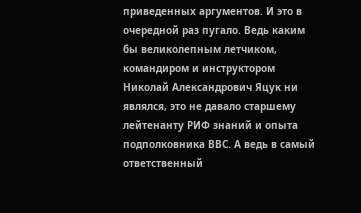приведенных аргументов. И это в очередной раз пугало. Ведь каким бы великолепным летчиком, командиром и инструктором Николай Александрович Яцук ни являлся, это не давало старшему лейтенанту РИФ знаний и опыта подполковника ВВС. А ведь в самый ответственный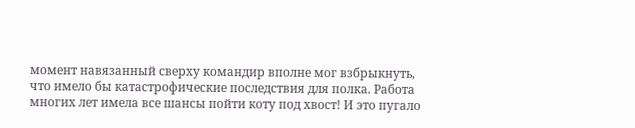момент навязанный сверху командир вполне мог взбрыкнуть, что имело бы катастрофические последствия для полка. Работа многих лет имела все шансы пойти коту под хвост! И это пугало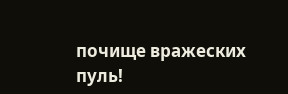почище вражеских пуль!